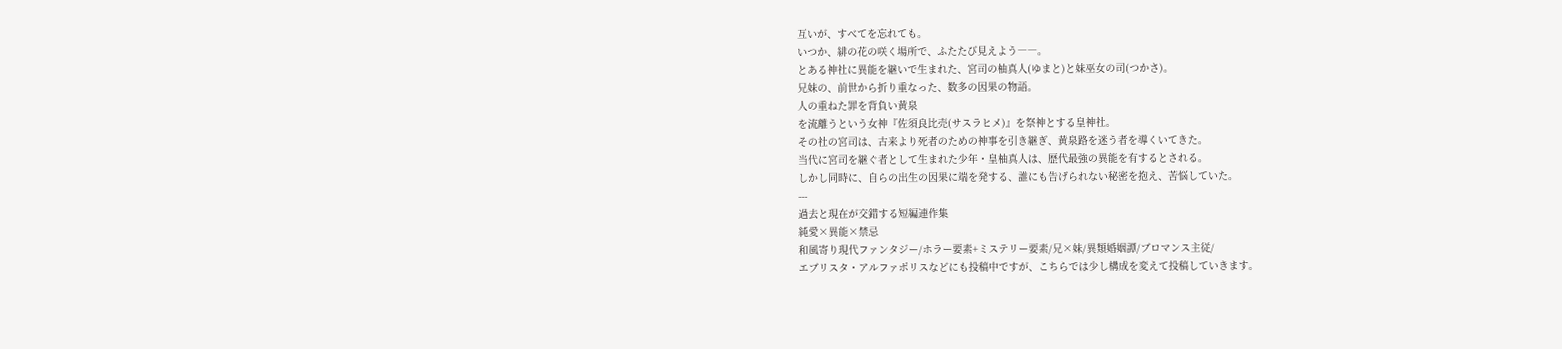互いが、すべてを忘れても。
いつか、緋の花の咲く場所で、ふたたび見えよう――。
とある神社に異能を継いで生まれた、宮司の柚真人(ゆまと)と妹巫女の司(つかさ)。
兄妹の、前世から折り重なった、数多の因果の物語。
人の重ねた罪を背負い黄泉
を流離うという女神『佐須良比売(サスラヒメ)』を祭神とする皇神社。
その社の宮司は、古来より死者のための神事を引き継ぎ、黄泉路を迷う者を導くいてきた。
当代に宮司を継ぐ者として生まれた少年・皇柚真人は、歴代最強の異能を有するとされる。
しかし同時に、自らの出生の因果に端を発する、誰にも告げられない秘密を抱え、苦悩していた。
---
過去と現在が交錯する短編連作集
純愛×異能×禁忌
和風寄り現代ファンタジー/ホラー要素+ミステリー要素/兄×妹/異類婚姻譚/ブロマンス主従/
エブリスタ・アルファポリスなどにも投稿中ですが、こちらでは少し構成を変えて投稿していきます。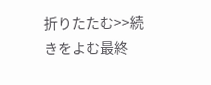折りたたむ>>続きをよむ最終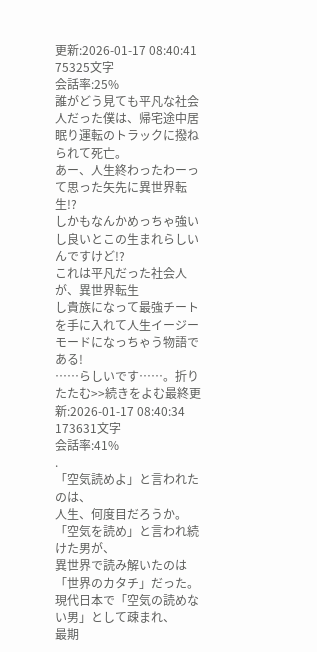更新:2026-01-17 08:40:41
75325文字
会話率:25%
誰がどう見ても平凡な社会人だった僕は、帰宅途中居眠り運転のトラックに撥ねられて死亡。
あー、人生終わったわーって思った矢先に異世界転生!?
しかもなんかめっちゃ強いし良いとこの生まれらしいんですけど!?
これは平凡だった社会人が、異世界転生
し貴族になって最強チートを手に入れて人生イージーモードになっちゃう物語である!
……らしいです……。折りたたむ>>続きをよむ最終更新:2026-01-17 08:40:34
173631文字
会話率:41%
.
「空気読めよ」と言われたのは、
人生、何度目だろうか。
「空気を読め」と言われ続けた男が、
異世界で読み解いたのは「世界のカタチ」だった。
現代日本で「空気の読めない男」として疎まれ、
最期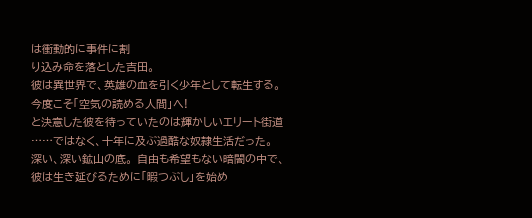は衝動的に事件に割
り込み命を落とした吉田。
彼は異世界で、英雄の血を引く少年として転生する。
今度こそ「空気の読める人間」へ!
と決意した彼を待っていたのは輝かしいエリート街道
……ではなく、十年に及ぶ過酷な奴隷生活だった。
深い、深い鉱山の底。 自由も希望もない暗闇の中で、
彼は生き延びるために「暇つぶし」を始め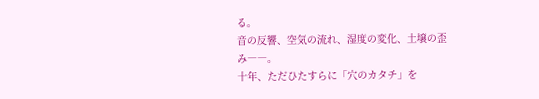る。
音の反響、空気の流れ、湿度の変化、土壌の歪み――。
十年、ただひたすらに「穴のカタチ」を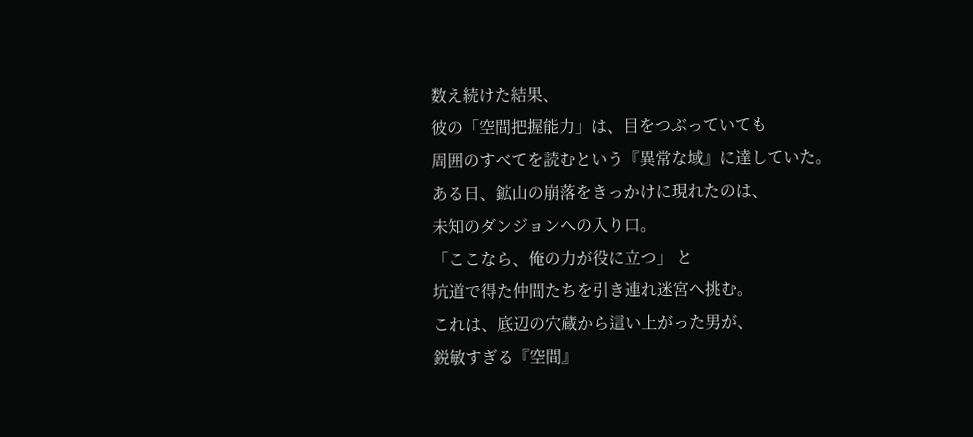数え続けた結果、
彼の「空間把握能力」は、目をつぶっていても
周囲のすべてを読むという『異常な域』に達していた。
ある日、鉱山の崩落をきっかけに現れたのは、
未知のダンジョンへの入り口。
「ここなら、俺の力が役に立つ」 と
坑道で得た仲間たちを引き連れ迷宮へ挑む。
これは、底辺の穴蔵から這い上がった男が、
鋭敏すぎる『空間』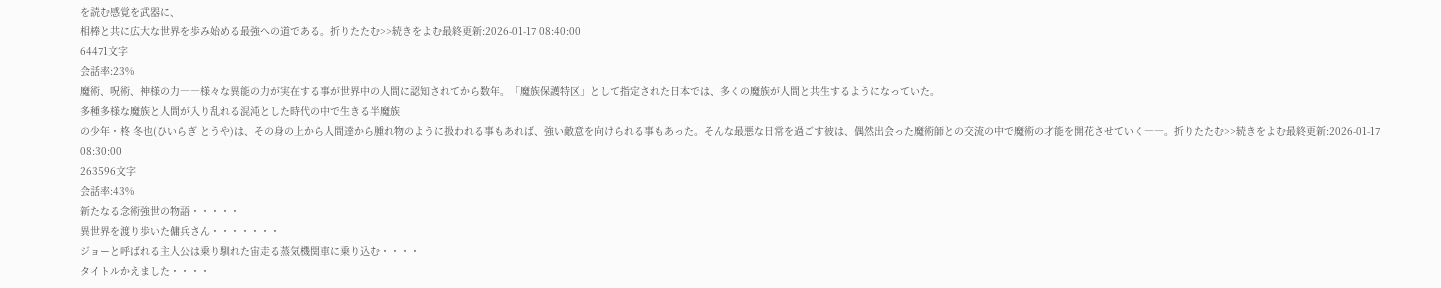を読む感覚を武器に、
相棒と共に広大な世界を歩み始める最強への道である。折りたたむ>>続きをよむ最終更新:2026-01-17 08:40:00
64471文字
会話率:23%
魔術、呪術、神様の力――様々な異能の力が実在する事が世界中の人間に認知されてから数年。「魔族保護特区」として指定された日本では、多くの魔族が人間と共生するようになっていた。
多種多様な魔族と人間が入り乱れる混沌とした時代の中で生きる半魔族
の少年・柊 冬也(ひいらぎ とうや)は、その身の上から人間達から腫れ物のように扱われる事もあれば、強い敵意を向けられる事もあった。そんな最悪な日常を過ごす彼は、偶然出会った魔術師との交流の中で魔術の才能を開花させていく――。折りたたむ>>続きをよむ最終更新:2026-01-17 08:30:00
263596文字
会話率:43%
新たなる念術強世の物語・・・・・
異世界を渡り歩いた傭兵さん・・・・・・・
ジョーと呼ばれる主人公は乗り馴れた宙走る蒸気機関車に乗り込む・・・・
タイトルかえました・・・・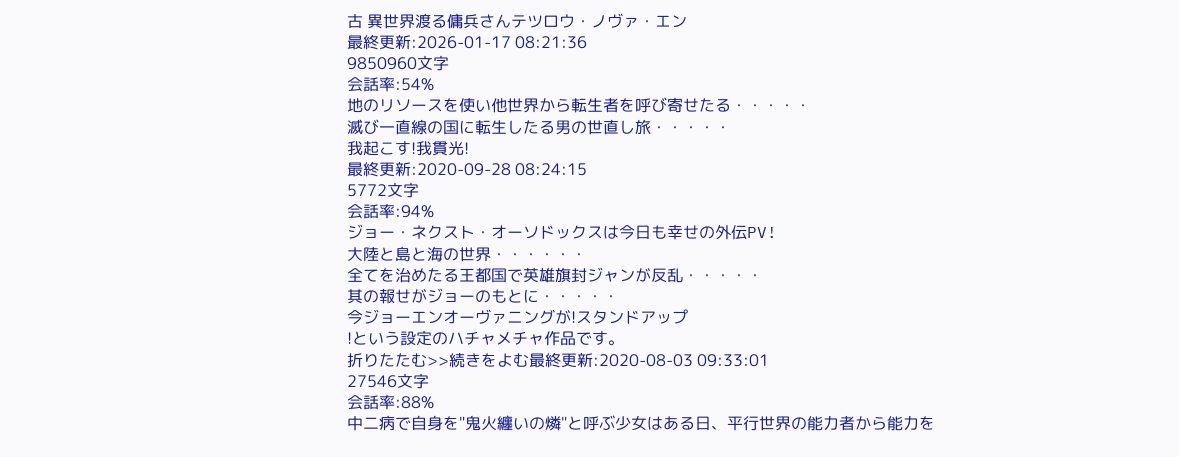古 異世界渡る傭兵さんテツロウ・ノヴァ・エン
最終更新:2026-01-17 08:21:36
9850960文字
会話率:54%
地のリソースを使い他世界から転生者を呼び寄せたる・・・・・
滅び一直線の国に転生したる男の世直し旅・・・・・
我起こす!我貫光!
最終更新:2020-09-28 08:24:15
5772文字
会話率:94%
ジョー・ネクスト・オーソドックスは今日も幸せの外伝PV!
大陸と島と海の世界・・・・・・
全てを治めたる王都国で英雄旗封ジャンが反乱・・・・・
其の報せがジョーのもとに・・・・・
今ジョーエンオーヴァニングが!スタンドアップ
!という設定のハチャメチャ作品です。
折りたたむ>>続きをよむ最終更新:2020-08-03 09:33:01
27546文字
会話率:88%
中二病で自身を"鬼火纏いの燐"と呼ぶ少女はある日、平行世界の能力者から能力を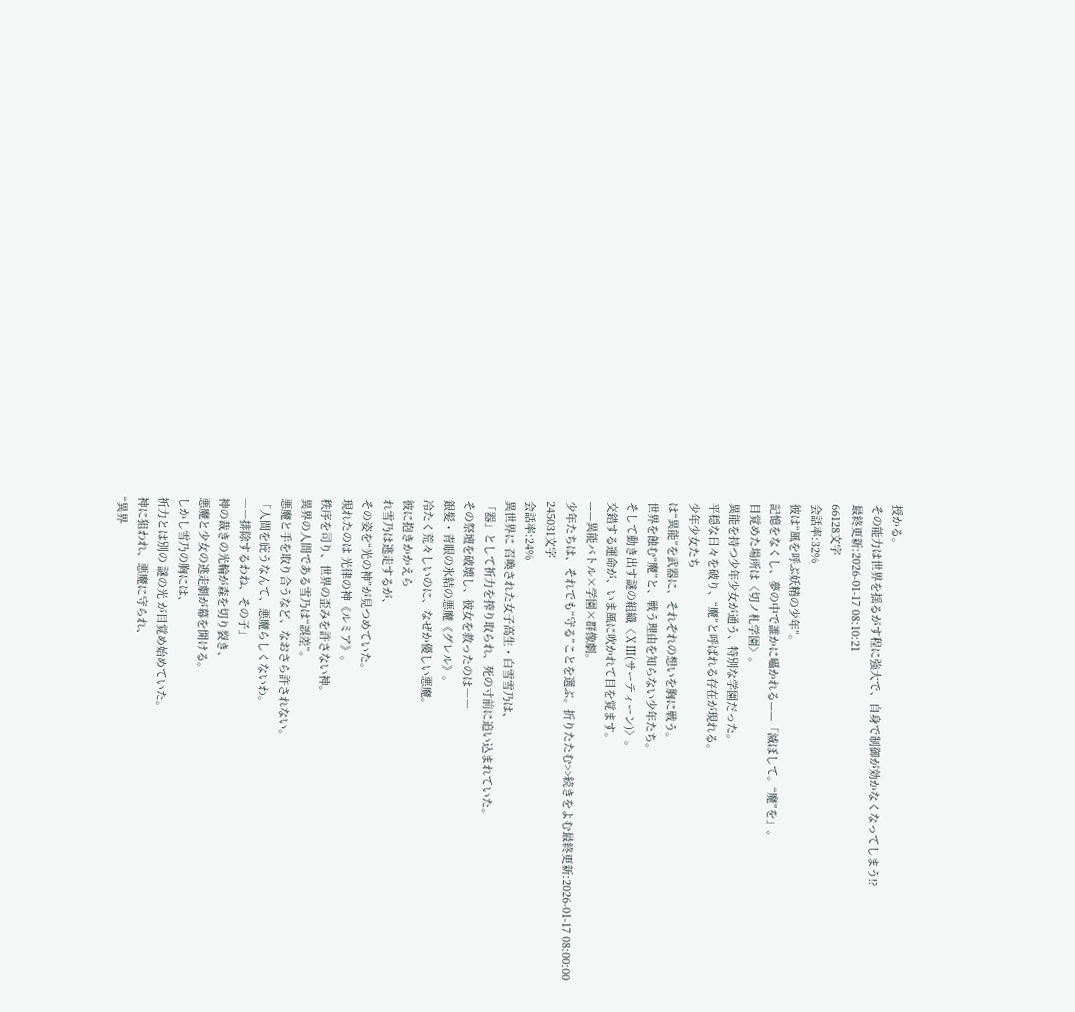授かる。
その能力は世界を揺るがす程に強大で、自身で制御が効かなくなってしまう!?
最終更新:2026-01-17 08:10:21
66128文字
会話率:32%
彼は“風を呼ぶ妖精の少年”。
記憶をなくし、夢の中で誰かに囁かれる——「滅ぼして。“魔”を」。
目覚めた場所は〈切ノ札学園〉。
異能を持つ少年少女が通う、特別な学園だった。
平穏な日々を破り、“魔”と呼ばれる存在が現れる。
少年少女たち
は“異能”を武器に、それぞれの想いを胸に戦う。
世界を蝕む“魔”と、戦う理由を知らない少年たち。
そして動き出す謎の組織〈ⅩⅢ(サーティーン)〉。
交錯する運命が、いま風に吹かれて目を覚ます。
——異能バトル×学園×群像劇。
少年たちは、それでも“守る”ことを選ぶ。折りたたむ>>続きをよむ最終更新:2026-01-17 08:00:00
245031文字
会話率:24%
異世界に 召喚された女子高生・白雪雪乃は、
「器」として祈力を搾り取られ、死の寸前に追い込まれていた。
その祭壇を破壊し、彼女を救ったのは――
銀髪・青眼の氷結の悪魔《グレル》。
冷たく荒々しいのに、なぜか優しい悪魔。
彼に抱きかかえら
れ雪乃は逃走するが、
その姿を“光の神”が見つめていた。
現れたのは 光律の神《ルミア》。
秩序を司り、世界の歪みを許さない神。
異界の人間である雪乃は“誤差”。
悪魔と手を取り合うなど、なおさら許されない。
「人間を庇うなんて、悪魔らしくないわ。
――排除するわね、その子」
神の裁きの光輪が森を切り裂き、
悪魔と少女の逃走劇が幕を開ける。
しかし雪乃の胸には、
祈力とは別の 謎の光 が目覚め始めていた。
神に狙われ、悪魔に守られ、
“異界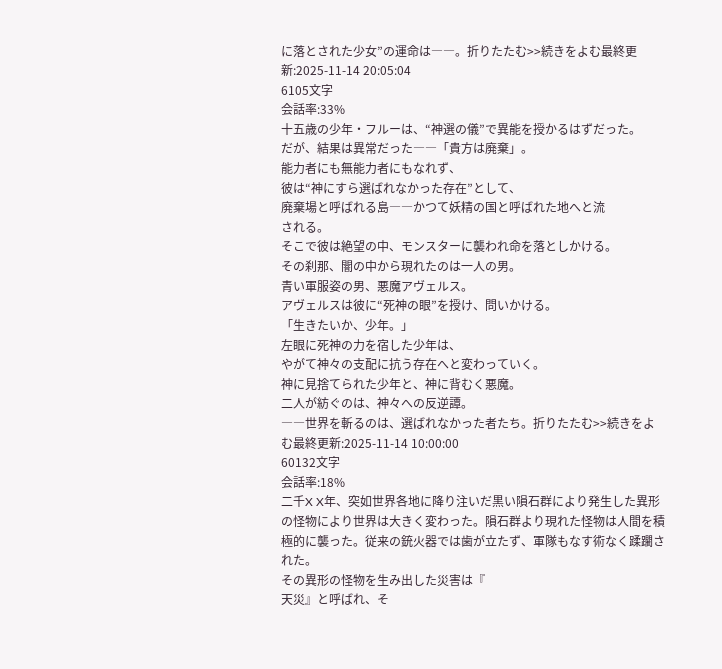に落とされた少女”の運命は――。折りたたむ>>続きをよむ最終更新:2025-11-14 20:05:04
6105文字
会話率:33%
十五歳の少年・フルーは、“神選の儀”で異能を授かるはずだった。
だが、結果は異常だった――「貴方は廃棄」。
能力者にも無能力者にもなれず、
彼は“神にすら選ばれなかった存在”として、
廃棄場と呼ばれる島――かつて妖精の国と呼ばれた地へと流
される。
そこで彼は絶望の中、モンスターに襲われ命を落としかける。
その刹那、闇の中から現れたのは一人の男。
青い軍服姿の男、悪魔アヴェルス。
アヴェルスは彼に“死神の眼”を授け、問いかける。
「生きたいか、少年。」
左眼に死神の力を宿した少年は、
やがて神々の支配に抗う存在へと変わっていく。
神に見捨てられた少年と、神に背むく悪魔。
二人が紡ぐのは、神々への反逆譚。
――世界を斬るのは、選ばれなかった者たち。折りたたむ>>続きをよむ最終更新:2025-11-14 10:00:00
60132文字
会話率:18%
二千X X年、突如世界各地に降り注いだ黒い隕石群により発生した異形の怪物により世界は大きく変わった。隕石群より現れた怪物は人間を積極的に襲った。従来の銃火器では歯が立たず、軍隊もなす術なく蹂躙された。
その異形の怪物を生み出した災害は『
天災』と呼ばれ、そ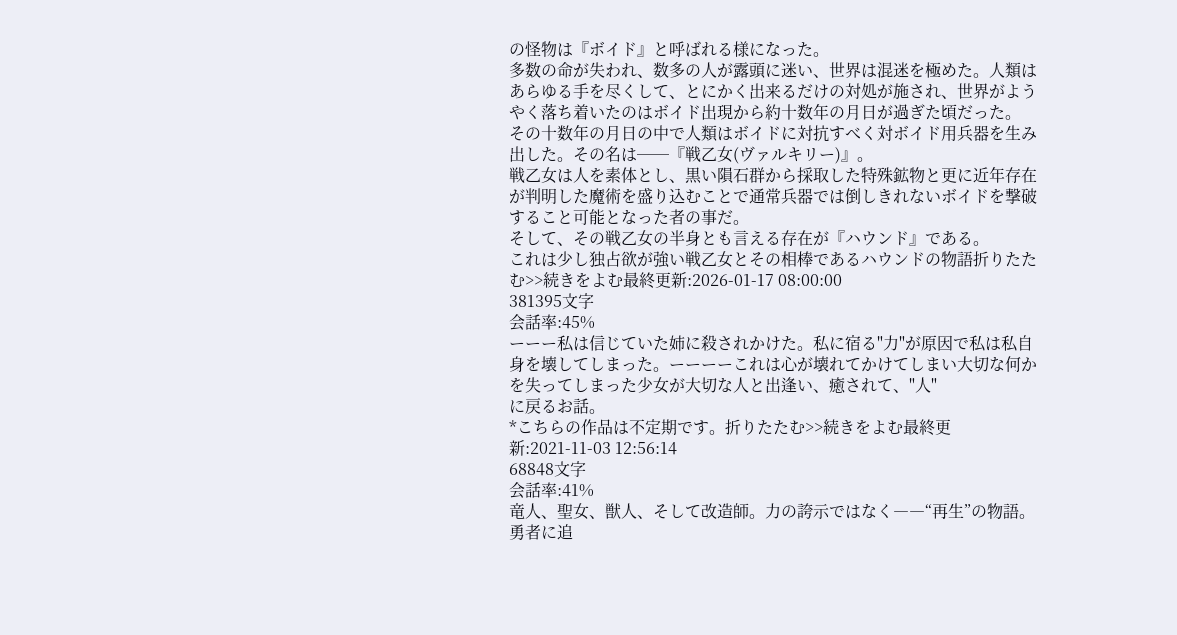の怪物は『ボイド』と呼ばれる様になった。
多数の命が失われ、数多の人が露頭に迷い、世界は混迷を極めた。人類はあらゆる手を尽くして、とにかく出来るだけの対処が施され、世界がようやく落ち着いたのはボイド出現から約十数年の月日が過ぎた頃だった。
その十数年の月日の中で人類はボイドに対抗すべく対ボイド用兵器を生み出した。その名は──『戦乙女(ヴァルキリー)』。
戦乙女は人を素体とし、黒い隕石群から採取した特殊鉱物と更に近年存在が判明した魔術を盛り込むことで通常兵器では倒しきれないボイドを撃破すること可能となった者の事だ。
そして、その戦乙女の半身とも言える存在が『ハウンド』である。
これは少し独占欲が強い戦乙女とその相棒であるハウンドの物語折りたたむ>>続きをよむ最終更新:2026-01-17 08:00:00
381395文字
会話率:45%
ーーー私は信じていた姉に殺されかけた。私に宿る"力"が原因で私は私自身を壊してしまった。ーーーーこれは心が壊れてかけてしまい大切な何かを失ってしまった少女が大切な人と出逢い、癒されて、"人"
に戻るお話。
*こちらの作品は不定期です。折りたたむ>>続きをよむ最終更新:2021-11-03 12:56:14
68848文字
会話率:41%
竜人、聖女、獣人、そして改造師。力の誇示ではなく――“再生”の物語。
勇者に追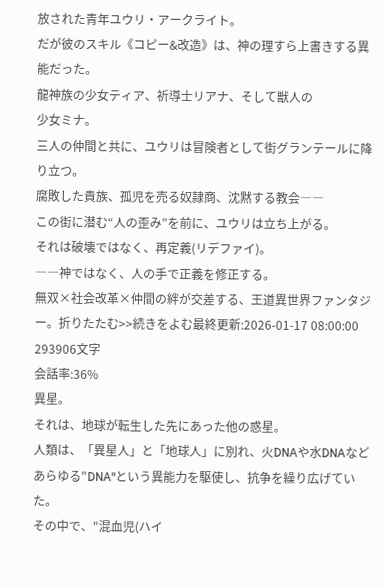放された青年ユウリ・アークライト。
だが彼のスキル《コピー&改造》は、神の理すら上書きする異能だった。
龍神族の少女ティア、祈導士リアナ、そして獣人の
少女ミナ。
三人の仲間と共に、ユウリは冒険者として街グランテールに降り立つ。
腐敗した貴族、孤児を売る奴隷商、沈黙する教会――
この街に潜む“人の歪み”を前に、ユウリは立ち上がる。
それは破壊ではなく、再定義(リデファイ)。
――神ではなく、人の手で正義を修正する。
無双×社会改革×仲間の絆が交差する、王道異世界ファンタジー。折りたたむ>>続きをよむ最終更新:2026-01-17 08:00:00
293906文字
会話率:36%
異星。
それは、地球が転生した先にあった他の惑星。
人類は、「異星人」と「地球人」に別れ、火DNAや水DNAなどあらゆる"DNA"という異能力を駆使し、抗争を繰り広げていた。
その中で、"混血児(ハイ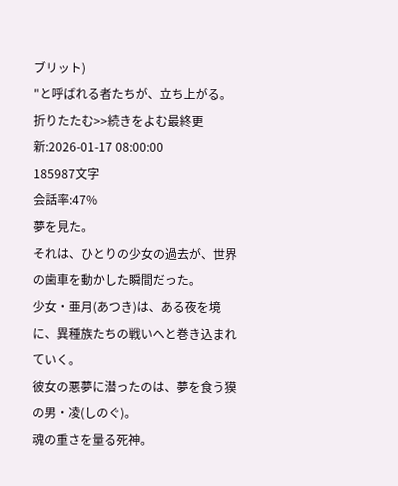ブリット)
"と呼ばれる者たちが、立ち上がる。
折りたたむ>>続きをよむ最終更新:2026-01-17 08:00:00
185987文字
会話率:47%
夢を見た。
それは、ひとりの少女の過去が、世界の歯車を動かした瞬間だった。
少女・亜月(あつき)は、ある夜を境に、異種族たちの戦いへと巻き込まれていく。
彼女の悪夢に潜ったのは、夢を食う獏の男・凌(しのぐ)。
魂の重さを量る死神。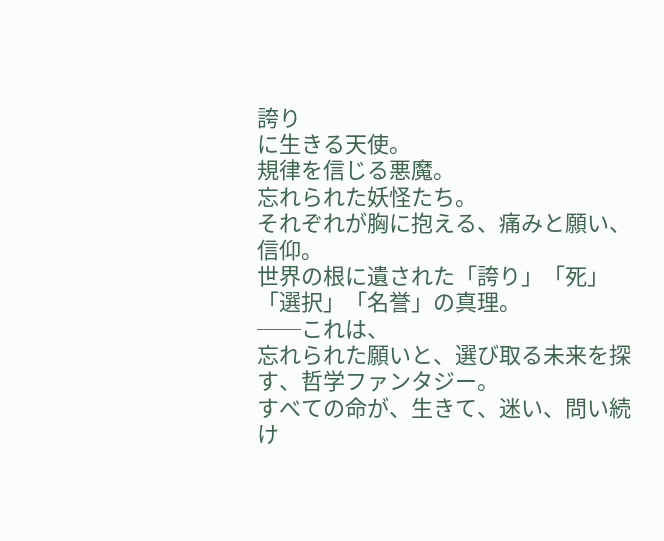誇り
に生きる天使。
規律を信じる悪魔。
忘れられた妖怪たち。
それぞれが胸に抱える、痛みと願い、信仰。
世界の根に遺された「誇り」「死」「選択」「名誉」の真理。
──これは、
忘れられた願いと、選び取る未来を探す、哲学ファンタジー。
すべての命が、生きて、迷い、問い続け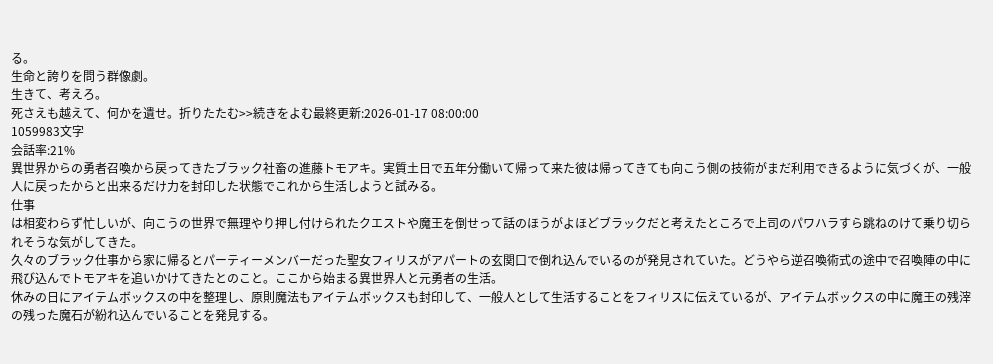る。
生命と誇りを問う群像劇。
生きて、考えろ。
死さえも越えて、何かを遺せ。折りたたむ>>続きをよむ最終更新:2026-01-17 08:00:00
1059983文字
会話率:21%
異世界からの勇者召喚から戻ってきたブラック社畜の進藤トモアキ。実質土日で五年分働いて帰って来た彼は帰ってきても向こう側の技術がまだ利用できるように気づくが、一般人に戻ったからと出来るだけ力を封印した状態でこれから生活しようと試みる。
仕事
は相変わらず忙しいが、向こうの世界で無理やり押し付けられたクエストや魔王を倒せって話のほうがよほどブラックだと考えたところで上司のパワハラすら跳ねのけて乗り切られそうな気がしてきた。
久々のブラック仕事から家に帰るとパーティーメンバーだった聖女フィリスがアパートの玄関口で倒れ込んでいるのが発見されていた。どうやら逆召喚術式の途中で召喚陣の中に飛び込んでトモアキを追いかけてきたとのこと。ここから始まる異世界人と元勇者の生活。
休みの日にアイテムボックスの中を整理し、原則魔法もアイテムボックスも封印して、一般人として生活することをフィリスに伝えているが、アイテムボックスの中に魔王の残滓の残った魔石が紛れ込んでいることを発見する。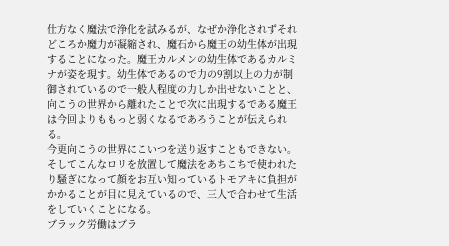仕方なく魔法で浄化を試みるが、なぜか浄化されずそれどころか魔力が凝縮され、魔石から魔王の幼生体が出現することになった。魔王カルメンの幼生体であるカルミナが姿を現す。幼生体であるので力の9割以上の力が制御されているので一般人程度の力しか出せないことと、向こうの世界から離れたことで次に出現するである魔王は今回よりももっと弱くなるであろうことが伝えられる。
今更向こうの世界にこいつを送り返すこともできない。そしてこんなロリを放置して魔法をあちこちで使われたり騒ぎになって顔をお互い知っているトモアキに負担がかかることが目に見えているので、三人で合わせて生活をしていくことになる。
ブラック労働はブラ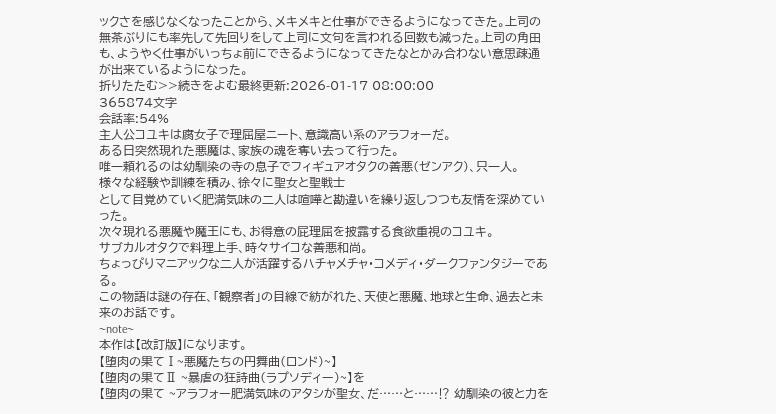ックさを感じなくなったことから、メキメキと仕事ができるようになってきた。上司の無茶ぶりにも率先して先回りをして上司に文句を言われる回数も減った。上司の角田も、ようやく仕事がいっちょ前にできるようになってきたなとかみ合わない意思疎通が出来ているようになった。
折りたたむ>>続きをよむ最終更新:2026-01-17 08:00:00
365874文字
会話率:54%
主人公コユキは腐女子で理屈屋ニート、意識高い系のアラフォーだ。
ある日突然現れた悪魔は、家族の魂を奪い去って行った。
唯一頼れるのは幼馴染の寺の息子でフィギュアオタクの善悪(ゼンアク)、只一人。
様々な経験や訓練を積み、徐々に聖女と聖戦士
として目覚めていく肥満気味の二人は喧嘩と勘違いを繰り返しつつも友情を深めていった。
次々現れる悪魔や魔王にも、お得意の屁理屈を披露する食欲重視のコユキ。
サブカルオタクで料理上手、時々サイコな善悪和尚。
ちょっぴりマニアックな二人が活躍するハチャメチャ・コメディ・ダークファンタジーである。
この物語は謎の存在、「観察者」の目線で紡がれた、天使と悪魔、地球と生命、過去と未来のお話です。
~note~
本作は【改訂版】になります。
【堕肉の果てⅠ~悪魔たちの円舞曲(ロンド)~】
【堕肉の果てⅡ ~暴虐の狂詩曲(ラプソディー)~】を
【堕肉の果て ~アラフォー肥満気味のアタシが聖女、だ……と……⁉ 幼馴染の彼と力を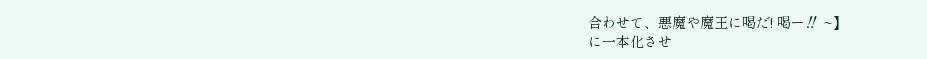合わせて、悪魔や魔王に喝だ! 喝ー‼ ~】
に一本化させ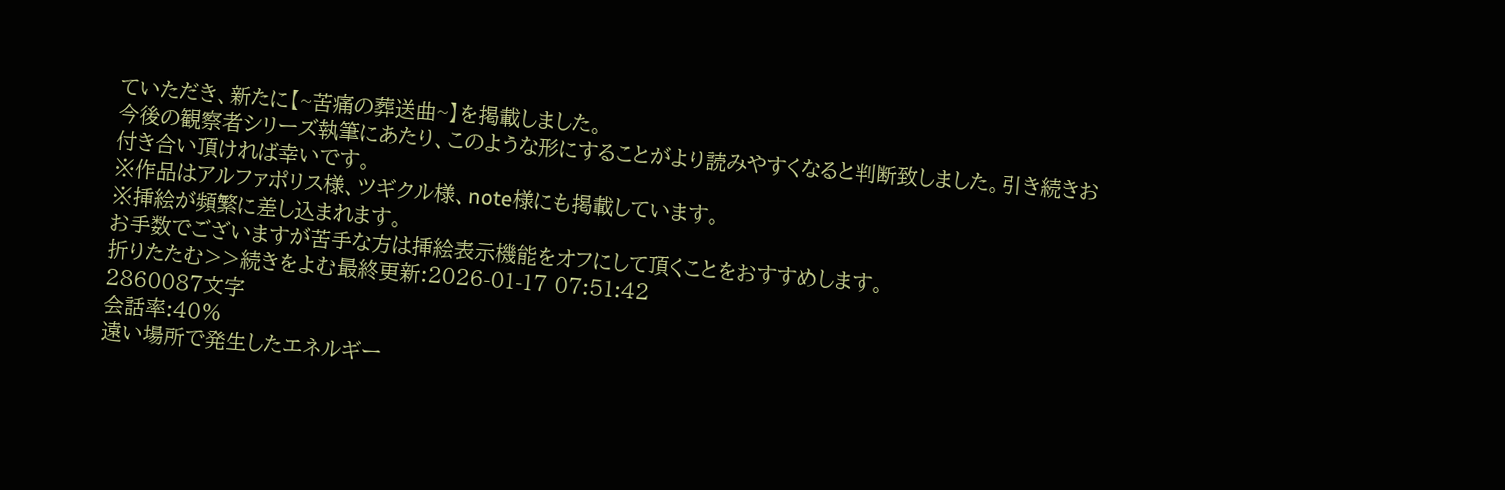ていただき、新たに【~苦痛の葬送曲~】を掲載しました。
今後の観察者シリーズ執筆にあたり、このような形にすることがより読みやすくなると判断致しました。引き続きお付き合い頂ければ幸いです。
※作品はアルファポリス様、ツギクル様、note様にも掲載しています。
※挿絵が頻繁に差し込まれます。
お手数でございますが苦手な方は挿絵表示機能をオフにして頂くことをおすすめします。
折りたたむ>>続きをよむ最終更新:2026-01-17 07:51:42
2860087文字
会話率:40%
遠い場所で発生したエネルギー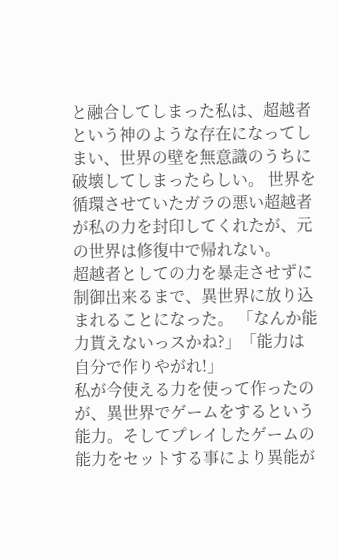と融合してしまった私は、超越者という神のような存在になってしまい、世界の壁を無意識のうちに破壊してしまったらしい。 世界を循環させていたガラの悪い超越者が私の力を封印してくれたが、元の世界は修復中で帰れない。
超越者としての力を暴走させずに制御出来るまで、異世界に放り込まれることになった。 「なんか能力貰えないっスかね?」「能力は自分で作りやがれ!」
私が今使える力を使って作ったのが、異世界でゲームをするという能力。そしてプレイしたゲームの能力をセットする事により異能が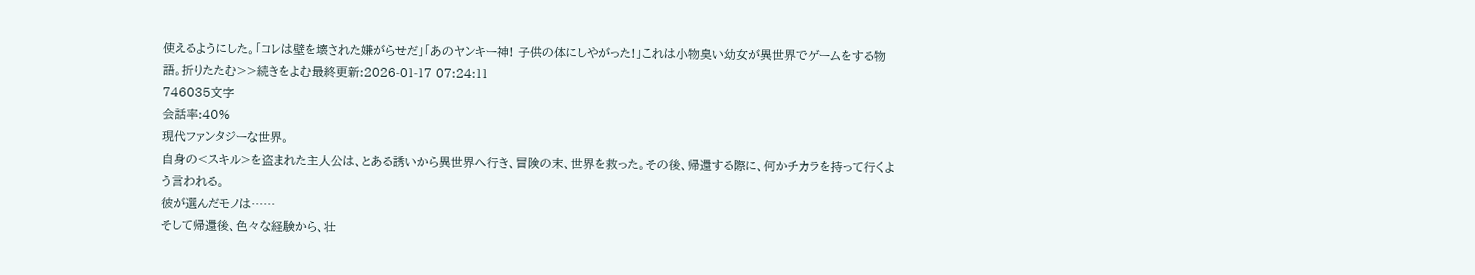使えるようにした。「コレは壁を壊された嫌がらせだ」「あのヤンキー神! 子供の体にしやがった!」これは小物臭い幼女が異世界でゲームをする物語。折りたたむ>>続きをよむ最終更新:2026-01-17 07:24:11
746035文字
会話率:40%
現代ファンタジーな世界。
自身の<スキル>を盗まれた主人公は、とある誘いから異世界へ行き、冒険の末、世界を救った。その後、帰還する際に、何かチカラを持って行くよう言われる。
彼が選んだモノは……
そして帰還後、色々な経験から、壮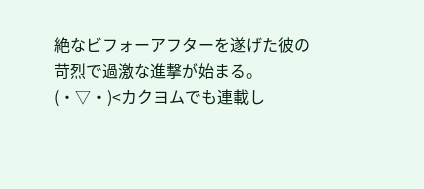絶なビフォーアフターを遂げた彼の苛烈で過激な進撃が始まる。
(・▽・)<カクヨムでも連載し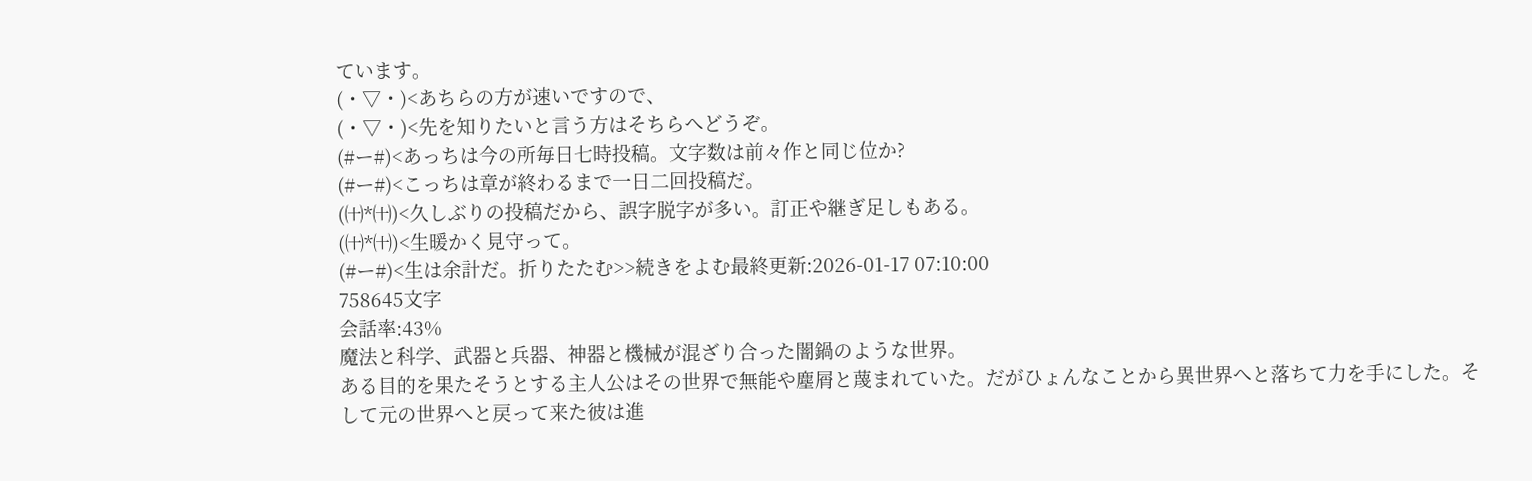ています。
(・▽・)<あちらの方が速いですので、
(・▽・)<先を知りたいと言う方はそちらへどうぞ。
(#ー#)<あっちは今の所毎日七時投稿。文字数は前々作と同じ位か?
(#ー#)<こっちは章が終わるまで一日二回投稿だ。
(㈩*㈩)<久しぶりの投稿だから、誤字脱字が多い。訂正や継ぎ足しもある。
(㈩*㈩)<生暖かく見守って。
(#ー#)<生は余計だ。折りたたむ>>続きをよむ最終更新:2026-01-17 07:10:00
758645文字
会話率:43%
魔法と科学、武器と兵器、神器と機械が混ざり合った闇鍋のような世界。
ある目的を果たそうとする主人公はその世界で無能や塵屑と蔑まれていた。だがひょんなことから異世界へと落ちて力を手にした。そして元の世界へと戻って来た彼は進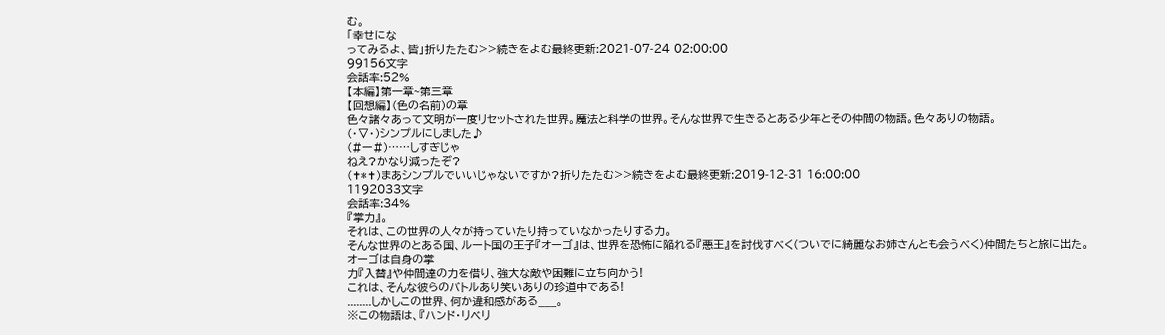む。
「幸せにな
ってみるよ、皆」折りたたむ>>続きをよむ最終更新:2021-07-24 02:00:00
99156文字
会話率:52%
【本編】第一章~第三章
【回想編】(色の名前)の章
色々諸々あって文明が一度リセットされた世界。魔法と科学の世界。そんな世界で生きるとある少年とその仲間の物語。色々ありの物語。
(・▽・)シンプルにしました♪
(#ー#)……しすぎじゃ
ねえ?かなり減ったぞ?
(✝*✝)まあシンプルでいいじゃないですか?折りたたむ>>続きをよむ最終更新:2019-12-31 16:00:00
1192033文字
会話率:34%
『掌力』。
それは、この世界の人々が持っていたり持っていなかったりする力。
そんな世界のとある国、ルート国の王子『オーゴ』は、世界を恐怖に陥れる『悪王』を討伐すべく(ついでに綺麗なお姉さんとも会うべく)仲間たちと旅に出た。
オーゴは自身の掌
力『入替』や仲間達の力を借り、強大な敵や困難に立ち向かう!
これは、そんな彼らのバトルあり笑いありの珍道中である!
........しかしこの世界、何か違和感がある___。
※この物語は、『ハンド・リベリ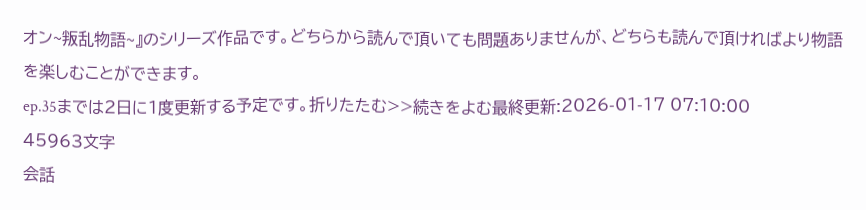オン~叛乱物語~』のシリーズ作品です。どちらから読んで頂いても問題ありませんが、どちらも読んで頂ければより物語を楽しむことができます。
ep.35までは2日に1度更新する予定です。折りたたむ>>続きをよむ最終更新:2026-01-17 07:10:00
45963文字
会話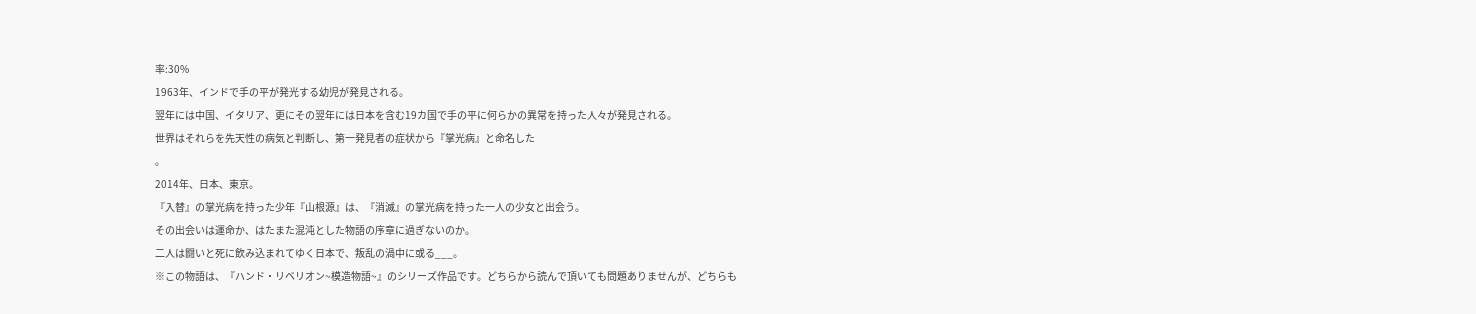率:30%
1963年、インドで手の平が発光する幼児が発見される。
翌年には中国、イタリア、更にその翌年には日本を含む19カ国で手の平に何らかの異常を持った人々が発見される。
世界はそれらを先天性の病気と判断し、第一発見者の症状から『掌光病』と命名した
。
2014年、日本、東京。
『入替』の掌光病を持った少年『山根源』は、『消滅』の掌光病を持った一人の少女と出会う。
その出会いは運命か、はたまた混沌とした物語の序章に過ぎないのか。
二人は闘いと死に飲み込まれてゆく日本で、叛乱の渦中に或る___。
※この物語は、『ハンド・リベリオン~模造物語~』のシリーズ作品です。どちらから読んで頂いても問題ありませんが、どちらも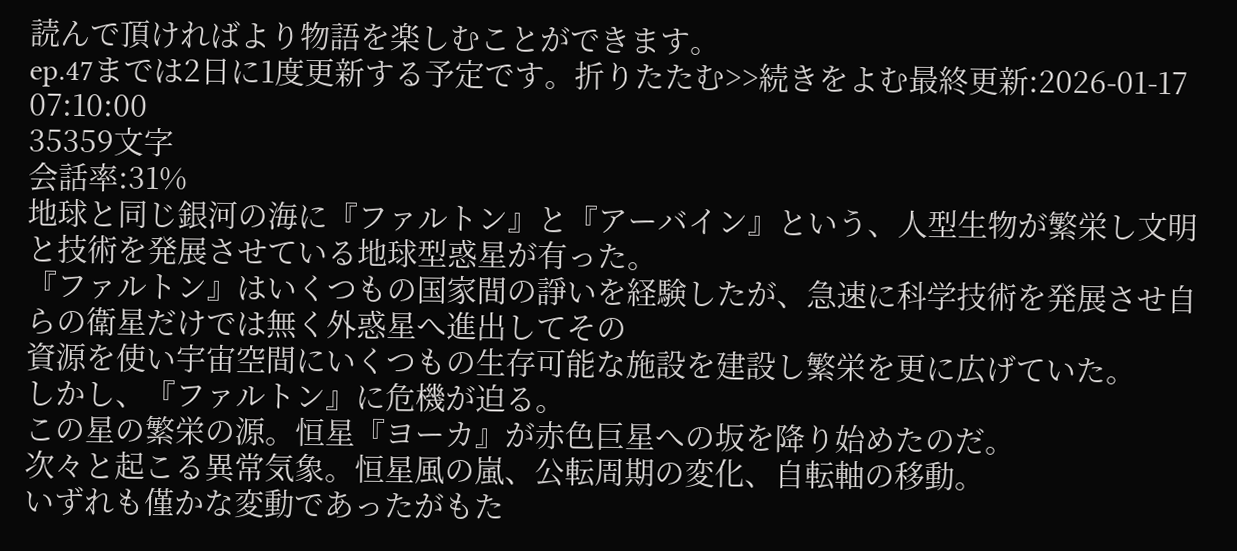読んで頂ければより物語を楽しむことができます。
ep.47までは2日に1度更新する予定です。折りたたむ>>続きをよむ最終更新:2026-01-17 07:10:00
35359文字
会話率:31%
地球と同じ銀河の海に『ファルトン』と『アーバイン』という、人型生物が繁栄し文明と技術を発展させている地球型惑星が有った。
『ファルトン』はいくつもの国家間の諍いを経験したが、急速に科学技術を発展させ自らの衛星だけでは無く外惑星へ進出してその
資源を使い宇宙空間にいくつもの生存可能な施設を建設し繁栄を更に広げていた。
しかし、『ファルトン』に危機が迫る。
この星の繁栄の源。恒星『ヨーカ』が赤色巨星への坂を降り始めたのだ。
次々と起こる異常気象。恒星風の嵐、公転周期の変化、自転軸の移動。
いずれも僅かな変動であったがもた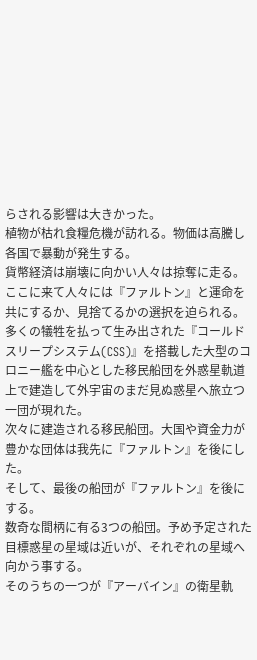らされる影響は大きかった。
植物が枯れ食糧危機が訪れる。物価は高騰し各国で暴動が発生する。
貨幣経済は崩壊に向かい人々は掠奪に走る。
ここに来て人々には『ファルトン』と運命を共にするか、見捨てるかの選択を迫られる。
多くの犠牲を払って生み出された『コールドスリープシステム(CSS)』を搭載した大型のコロニー艦を中心とした移民船団を外惑星軌道上で建造して外宇宙のまだ見ぬ惑星へ旅立つ一団が現れた。
次々に建造される移民船団。大国や資金力が豊かな団体は我先に『ファルトン』を後にした。
そして、最後の船団が『ファルトン』を後にする。
数奇な間柄に有る3つの船団。予め予定された目標惑星の星域は近いが、それぞれの星域へ向かう事する。
そのうちの一つが『アーバイン』の衛星軌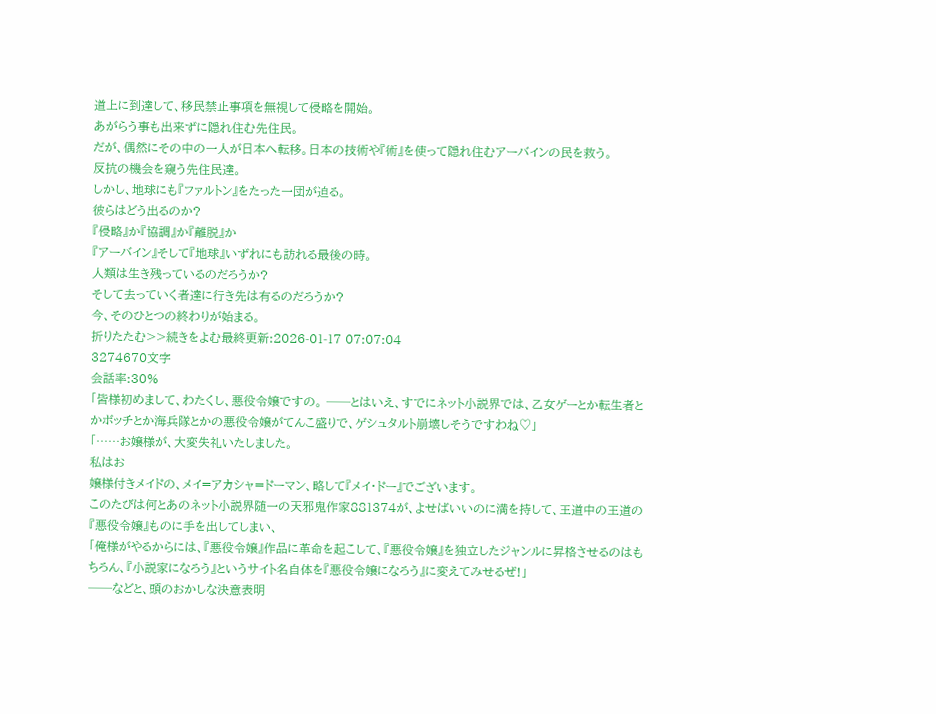道上に到達して、移民禁止事項を無視して侵略を開始。
あがらう事も出来ずに隠れ住む先住民。
だが、偶然にその中の一人が日本へ転移。日本の技術や『術』を使って隠れ住むアーバインの民を救う。
反抗の機会を窺う先住民達。
しかし、地球にも『ファルトン』をたった一団が迫る。
彼らはどう出るのか?
『侵略』か『協調』か『離脱』か
『アーバイン』そして『地球』いずれにも訪れる最後の時。
人類は生き残っているのだろうか?
そして去っていく者達に行き先は有るのだろうか?
今、そのひとつの終わりが始まる。
折りたたむ>>続きをよむ最終更新:2026-01-17 07:07:04
3274670文字
会話率:30%
「皆様初めまして、わたくし、悪役令嬢ですの。 ──とはいえ、すでにネット小説界では、乙女ゲーとか転生者とかボッチとか海兵隊とかの悪役令嬢がてんこ盛りで、ゲシュタルト崩壊しそうですわね♡」
「……お嬢様が、大変失礼いたしました。
私はお
嬢様付きメイドの、メイ=アカシャ=ドーマン、略して『メイ・ドー』でございます。
このたびは何とあのネット小説界随一の天邪鬼作家881374が、よせばいいのに満を持して、王道中の王道の『悪役令嬢』ものに手を出してしまい、
「俺様がやるからには、『悪役令嬢』作品に革命を起こして、『悪役令嬢』を独立したジャンルに昇格させるのはもちろん、『小説家になろう』というサイト名自体を『悪役令嬢になろう』に変えてみせるぜ!」
──などと、頭のおかしな決意表明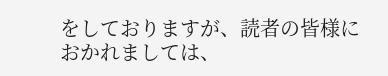をしておりますが、読者の皆様におかれましては、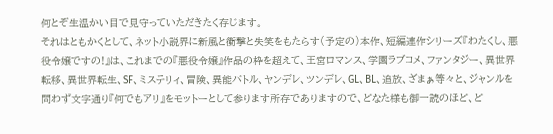何とぞ生温かい目で見守っていただきたく存じます。
それはともかくとして、ネット小説界に新風と衝撃と失笑をもたらす(予定の)本作、短編連作シリーズ『わたくし、悪役令嬢ですの!』は、これまでの『悪役令嬢』作品の枠を超えて、王宮ロマンス、学園ラブコメ、ファンタジー、異世界転移、異世界転生、SF、ミステリィ、冒険、異能バトル、ヤンデレ、ツンデレ、GL、BL、追放、ざまぁ等々と、ジャンルを問わず文字通り『何でもアリ』をモットーとして参ります所存でありますので、どなた様も御一読のほど、ど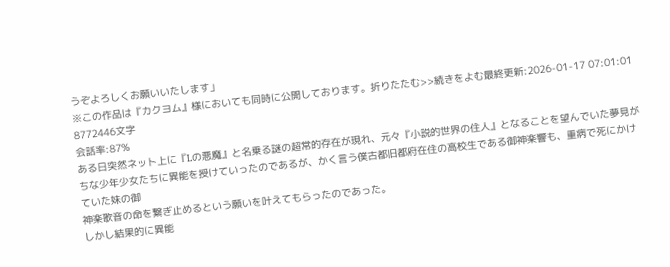うぞよろしくお願いいたします」
※この作品は『カクヨム』様においても同時に公開しております。折りたたむ>>続きをよむ最終更新:2026-01-17 07:01:01
8772446文字
会話率:87%
ある日突然ネット上に『Lの悪魔』と名乗る謎の超常的存在が現れ、元々『小説的世界の住人』となることを望んでいた夢見がちな少年少女たちに異能を授けていったのであるが、かく言う僕古都旧都府在住の高校生である御神楽響も、重病で死にかけていた妹の御
神楽歌音の命を繋ぎ止めるという願いを叶えてもらったのであった。
しかし結果的に異能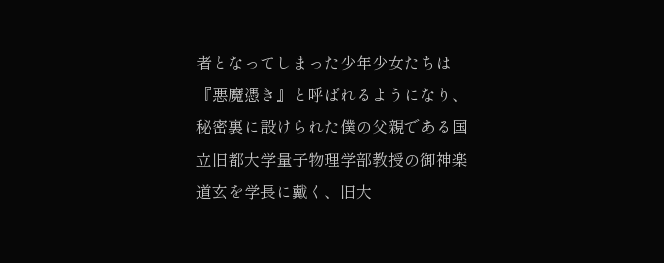者となってしまった少年少女たちは『悪魔憑き』と呼ばれるようになり、秘密裏に設けられた僕の父親である国立旧都大学量子物理学部教授の御神楽道玄を学長に戴く、旧大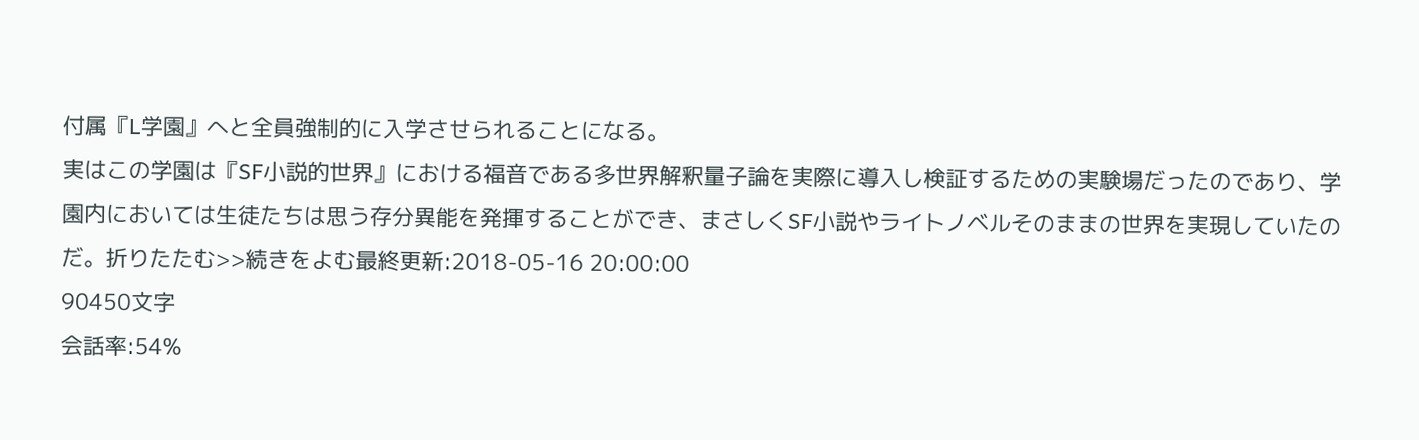付属『L学園』へと全員強制的に入学させられることになる。
実はこの学園は『SF小説的世界』における福音である多世界解釈量子論を実際に導入し検証するための実験場だったのであり、学園内においては生徒たちは思う存分異能を発揮することができ、まさしくSF小説やライトノベルそのままの世界を実現していたのだ。折りたたむ>>続きをよむ最終更新:2018-05-16 20:00:00
90450文字
会話率:54%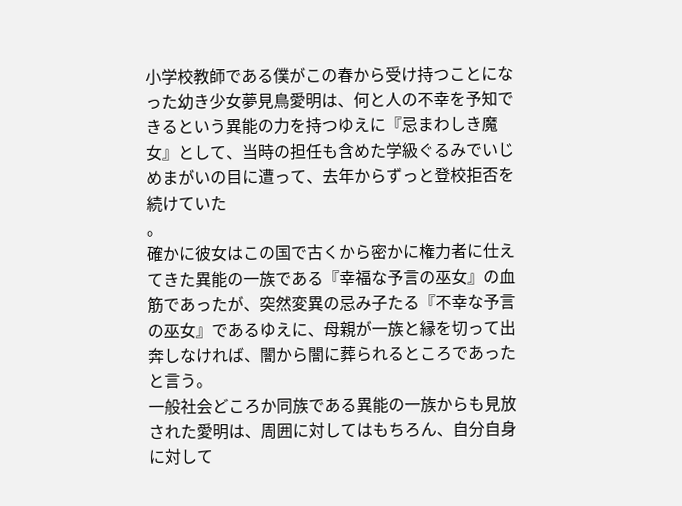小学校教師である僕がこの春から受け持つことになった幼き少女夢見鳥愛明は、何と人の不幸を予知できるという異能の力を持つゆえに『忌まわしき魔女』として、当時の担任も含めた学級ぐるみでいじめまがいの目に遭って、去年からずっと登校拒否を続けていた
。
確かに彼女はこの国で古くから密かに権力者に仕えてきた異能の一族である『幸福な予言の巫女』の血筋であったが、突然変異の忌み子たる『不幸な予言の巫女』であるゆえに、母親が一族と縁を切って出奔しなければ、闇から闇に葬られるところであったと言う。
一般社会どころか同族である異能の一族からも見放された愛明は、周囲に対してはもちろん、自分自身に対して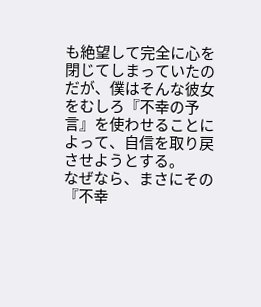も絶望して完全に心を閉じてしまっていたのだが、僕はそんな彼女をむしろ『不幸の予言』を使わせることによって、自信を取り戻させようとする。
なぜなら、まさにその『不幸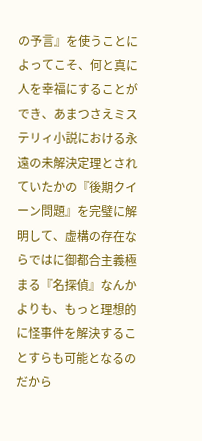の予言』を使うことによってこそ、何と真に人を幸福にすることができ、あまつさえミステリィ小説における永遠の未解決定理とされていたかの『後期クイーン問題』を完璧に解明して、虚構の存在ならではに御都合主義極まる『名探偵』なんかよりも、もっと理想的に怪事件を解決することすらも可能となるのだから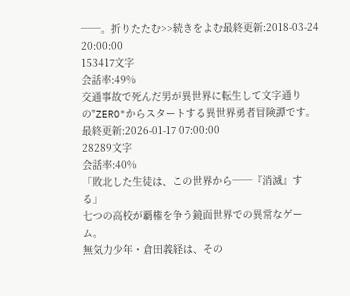──。折りたたむ>>続きをよむ最終更新:2018-03-24 20:00:00
153417文字
会話率:49%
交通事故で死んだ男が異世界に転生して文字通りの"ZERO"からスタートする異世界勇者冒険譚です。
最終更新:2026-01-17 07:00:00
28289文字
会話率:40%
「敗北した生徒は、この世界から──『消滅』する」
七つの高校が覇権を争う鏡面世界での異常なゲーム。
無気力少年・倉田義経は、その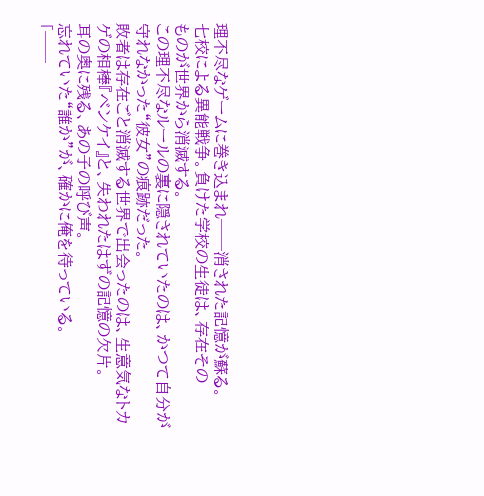理不尽なゲームに巻き込まれ──消された記憶が蘇る。
七校による異能戦争。負けた学校の生徒は、存在その
ものが世界から消滅する。
この理不尽なルールの裏に隠されていたのは、かつて自分が守れなかった“彼女”の痕跡だった。
敗者は存在ごと消滅する世界で出会ったのは、生意気なトカゲの相棒『ベンケイ』と、失われたはずの記憶の欠片。
耳の奥に残る、あの子の呼び声。
忘れていた“誰か”が、確かに俺を待っている。
「──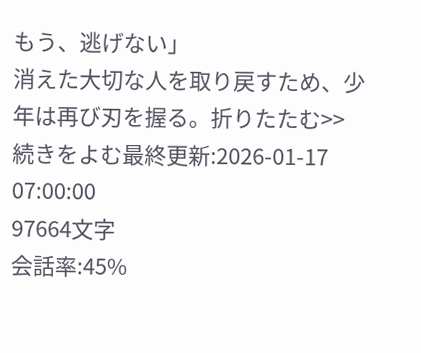もう、逃げない」
消えた大切な人を取り戻すため、少年は再び刃を握る。折りたたむ>>続きをよむ最終更新:2026-01-17 07:00:00
97664文字
会話率:45%